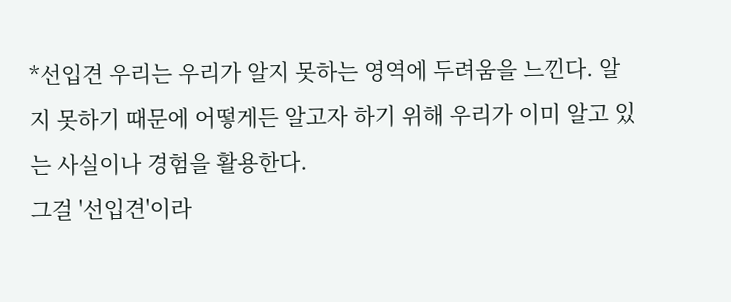*선입견 우리는 우리가 알지 못하는 영역에 두려움을 느낀다. 알지 못하기 때문에 어떻게든 알고자 하기 위해 우리가 이미 알고 있는 사실이나 경험을 활용한다.
그걸 '선입견'이라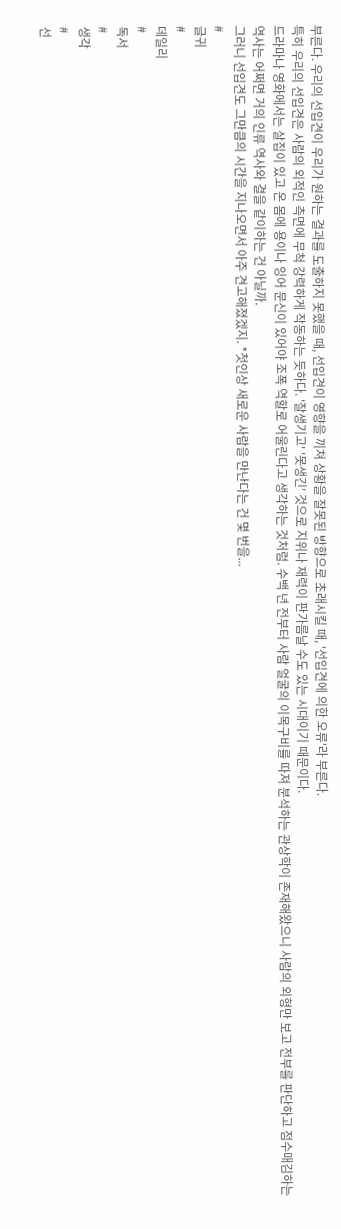부른다. 우리의 선입견이 우리가 원하는 결과를 도출하지 못했을 때, 선입견이 영향을 끼쳐 상황을 잘못된 방향으로 초래시킬 때, '선입견에 의한 오류'라 부른다.
특히 우리의 선입견은 사람의 외적인 측면에 무척 강력하게 작동하는 듯하다. '잘생기고' '못생긴' 것으로 지위나 재력이 판가름날 수도 있는 시대이기 때문이다.
드라마나 영화에서는 살집이 있고 온 몸에 용이나 잉어 문신이 있어야 조폭 역할로 어울린다고 생각하는 것처럼. 수백 년 전부터 사람 얼굴의 이목구비를 따져 분석하는 관상학이 존재해왔으니 사람의 외형만 보고 전부를 판단하고 점수매김하는 역사는 어쩌면 거의 인류 역사와 결을 같이하는 건 아닐까.
그러니 선입견도 그만큼의 시간을 지나오면서 아주 견고해졌겠지. *첫인상 새로운 사람을 만난다는 건 몇 번을...
#
글귀
#
데일리
#
독서
#
생각
#
선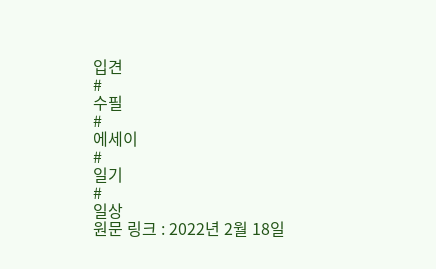입견
#
수필
#
에세이
#
일기
#
일상
원문 링크 : 2022년 2월 18일